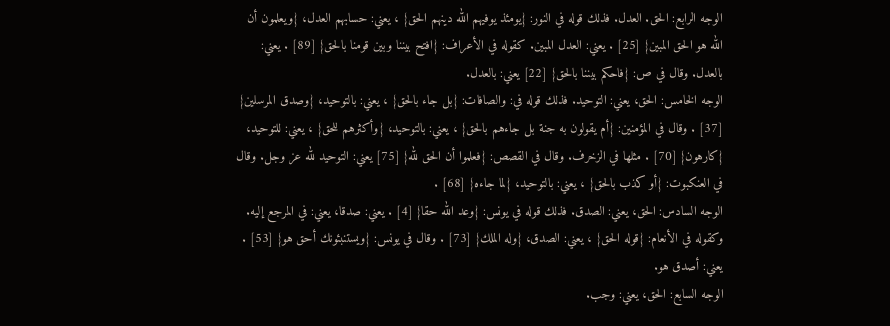الوجه الرابع: الحق. العدل. فذلك قوله في النور: {يومئذ يوفيهم الله دينهم الحق} ، يعني: حسابهم العدل، {ويعلمون أن الله هو الحق المبين} [25] . يعني: العدل المبين. كقوله في الأعراف: {افتح بيننا وبين قومنا بالحق} [89] . يعني: بالعدل. وقال في ص: {فاحكم بيننا بالحق} [22] يعني: بالعدل.
الوجه الخامس: الحق، يعني: التوحيد. فذلك قوله في: والصافات: {بل جاء بالحق} ، يعني: بالتوحيد، {وصدق المرسلين} [37] . وقال في المؤمنين: {أم يقولون به جنة بل جاءهم بالحق} ، يعني: بالتوحيد، {وأكثرهم للحق} ، يعني: للتوحيد، {كارهون} [70] . مثلها في الزخرف. وقال في القصص: {فعلموا أن الحق لله} [75] يعني: التوحيد لله عز وجل. وقال في العنكبوت: {أو كذب بالحق} ، يعني: بالتوحيد، {لما جاءه} [68] .
الوجه السادس: الحق، يعني: الصدق. فذلك قوله في يونس: {وعد الله حقا} [4] . يعني: صدقا، يعني: في المرجع إليه. وكقوله في الأنعام: {قوله الحق} ، يعني: الصدق، {وله الملك} [73] . وقال في يونس: {ويستنبئونك أحق هو} [53] . يعني: أصدق هو.
الوجه السابع: الحق، يعني: وجب.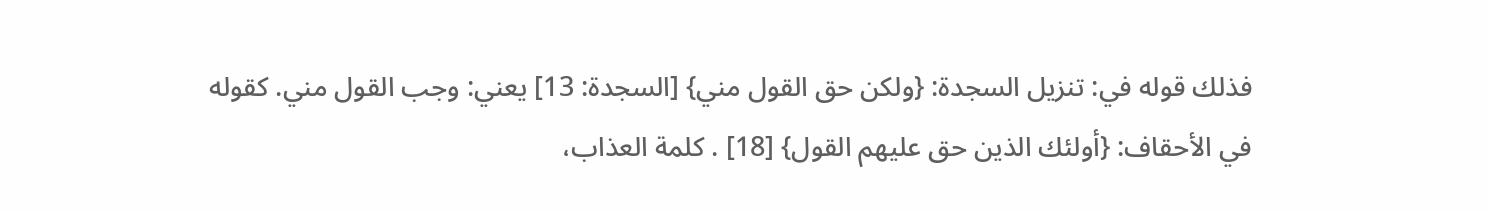فذلك قوله في: تنزيل السجدة: {ولكن حق القول مني} [السجدة: 13] يعني: وجب القول مني. كقوله في الأحقاف: {أولئك الذين حق عليهم القول} [18] . كلمة العذاب،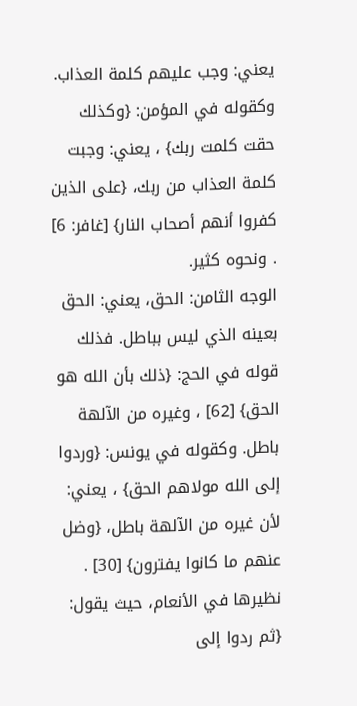يعني: وجب عليهم كلمة العذاب. وكقوله في المؤمن: {وكذلك حقت كلمت ربك} ، يعني: وجبت كلمة العذاب من ربك، {على الذين كفروا أنهم أصحاب النار} [غافر: 6] . ونحوه كثير.
الوجه الثامن: الحق، يعني: الحق بعينه الذي ليس بباطل. فذلك قوله في الحج: {ذلك بأن الله هو الحق} [62] ، وغيره من الآلهة باطل. وكقوله في يونس: {وردوا إلى الله مولاهم الحق} ، يعني: لأن غيره من الآلهة باطل، {وضل عنهم ما كانوا يفترون} [30] . نظيرها في الأنعام، حيث يقول: {ثم ردوا إلى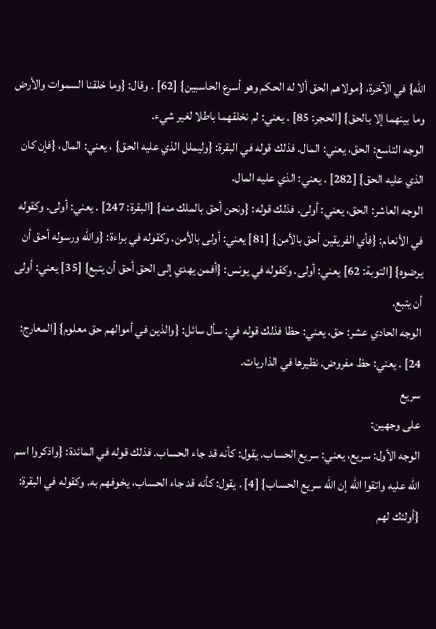الله} في الآخرة، {مولاهم الحق ألا له الحكم وهو أسرع الحاسبين} [62] . وقال: {وما خلقنا السموات والأرض وما بينهما إلا بالحق} [الحجر: 85] . يعني: لم نخلقهما باطلا لغير شيء.
الوجه التاسع: الحق، يعني: المال. فذلك قوله في البقرة: {وليملل الذي عليه الحق} ، يعني: المال، {فإن كان الذي عليه الحق} [282] . يعني: الذي عليه المال.
الوجه العاشر: الحق، يعني: أولى. فذلك قوله: {ونحن أحق بالملك منه} [البقرة: 247] . يعني: أولى. وكقوله في الأنعام: {فأي الفريقين أحق بالأمن} [81] يعني: أولى بالأمن. وكقوله في براءة: {والله ورسوله أحق أن يرضوه} [التوبة: 62] يعني: أولى. وكقوله في يونس: {أفمن يهدي إلى الحق أحق أن يتبع} [35] يعني: أولى أن يتبع.
الوجه الحادي عشر: حق، يعني: حظا فذلك قوله في: سأل سائل: {والذين في أموالهم حق معلوم} [المعارج: 24] . يعني: حظ مفروض. نظيرها في الذاريات.
سريع
على وجهين:
الوجه الأول: سريع، يعني: سريع الحساب. يقول: كأنه قد جاء الحساب. فذلك قوله في المائدة: {واذكروا اسم الله عليه واتقوا الله إن الله سريع الحساب} [4] . يقول: كأنه قد جاء الحساب، يخوفهم به. وكقوله في البقرة: {أولئك لهم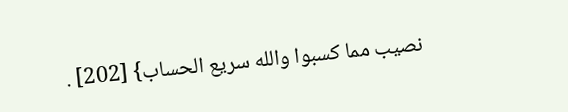نصيب مما كسبوا والله سريع الحساب} [202] .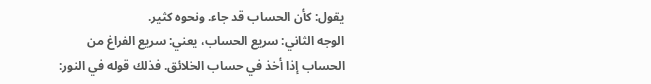يقول: كأن الحساب قد جاء. ونحوه كثير.
الوجه الثاني: سريع الحساب، يعني: سريع الفراغ من الحساب إذا أخذ في حساب الخلائق. فذلك قوله في النور: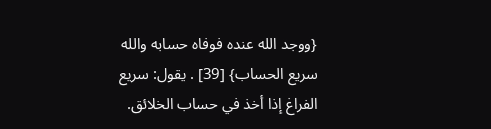{ووجد الله عنده فوفاه حسابه والله سريع الحساب} [39] . يقول: سريع الفراغ إذا أخذ في حساب الخلائق.